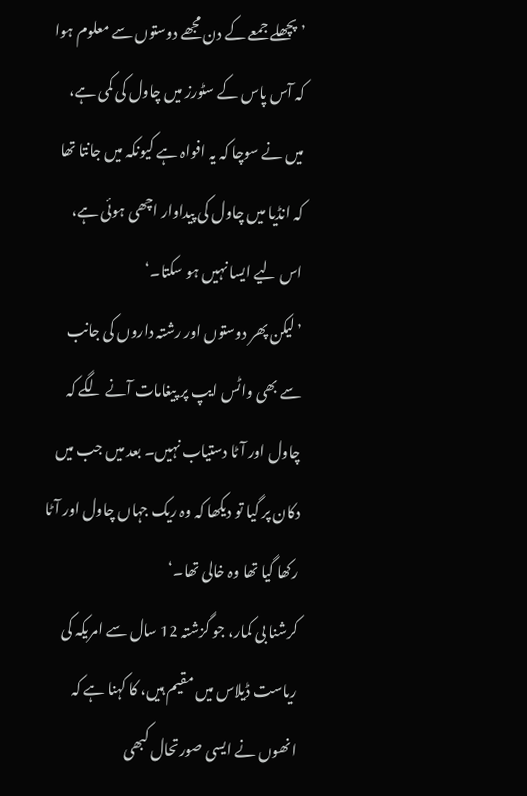’پچھلے جمعے کے دن مجھے دوستوں سے معلوم ہوا کہ آس پاس کے سٹورز میں چاول کی کمی ہے، میں نے سوچا کہ یہ افواہ ہے کیونکہ میں جانتا تھا کہ انڈیا میں چاول کی پیداوار اچھی ہوئی ہے، اس لیے ایسا نہیں ہو سکتا۔‘
’لیکن پھر دوستوں اور رشتہ داروں کی جانب سے بھی واٹس ایپ پر پیغامات آنے لگے کہ چاول اور آٹا دستیاب نہیں۔ بعد میں جب میں دکان پر گیا تو دیکھا کہ وہ ریک جہاں چاول اور آٹا رکھا گیا تھا وہ خالی تھا۔‘
کرشنا بی کمار، جو گزشتہ 12 سال سے امریکہ کی ریاست ڈیلاس میں مقیم ہیں، کا کہنا ہے کہ انھوں نے ایسی صورتحال کبھی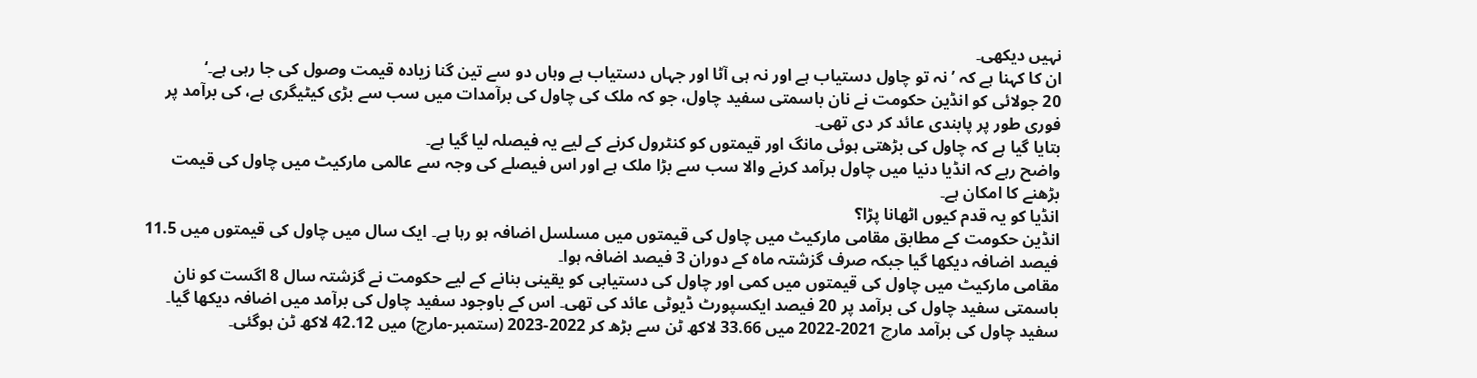نہیں دیکھی۔
ان کا کہنا ہے کہ ’نہ تو چاول دستیاب ہے اور نہ ہی آٹا اور جہاں دستیاب ہے وہاں دو سے تین گنا زیادہ قیمت وصول کی جا رہی ہے۔‘
20 جولائی کو انڈین حکومت نے نان باسمتی سفید چاول، جو کہ ملک کی چاول کی برآمدات میں سب سے بڑی کیٹیگری ہے، کی برآمد پر فوری طور پر پابندی عائد کر دی تھی۔
بتایا گیا ہے کہ چاول کی بڑھتی ہوئی مانگ اور قیمتوں کو کنٹرول کرنے کے لیے یہ فیصلہ لیا گیا ہے۔
واضح رہے کہ انڈیا دنیا میں چاول برآمد کرنے والا سب سے بڑا ملک ہے اور اس فیصلے کی وجہ سے عالمی مارکیٹ میں چاول کی قیمت بڑھنے کا امکان ہے۔
انڈیا کو یہ قدم کیوں اٹھانا پڑا؟
انڈین حکومت کے مطابق مقامی مارکیٹ میں چاول کی قیمتوں میں مسلسل اضافہ ہو رہا ہے۔ ایک سال میں چاول کی قیمتوں میں 11.5 فیصد اضافہ دیکھا گیا جبکہ صرف گزشتہ ماہ کے دوران 3 فیصد اضافہ ہوا۔
مقامی مارکیٹ میں چاول کی قیمتوں میں کمی اور چاول کی دستیابی کو یقینی بنانے کے لیے حکومت نے گزشتہ سال 8 اگست کو نان باسمتی سفید چاول کی برآمد پر 20 فیصد ایکسپورٹ ڈیوٹی عائد کی تھی۔ اس کے باوجود سفید چاول کی برآمد میں اضافہ دیکھا گیا۔
سفید چاول کی برآمد مارچ 2021-2022 میں 33.66 لاکھ ٹن سے بڑھ کر 2022-2023 (ستمبر-مارچ) میں 42.12 لاکھ ٹن ہوگئی۔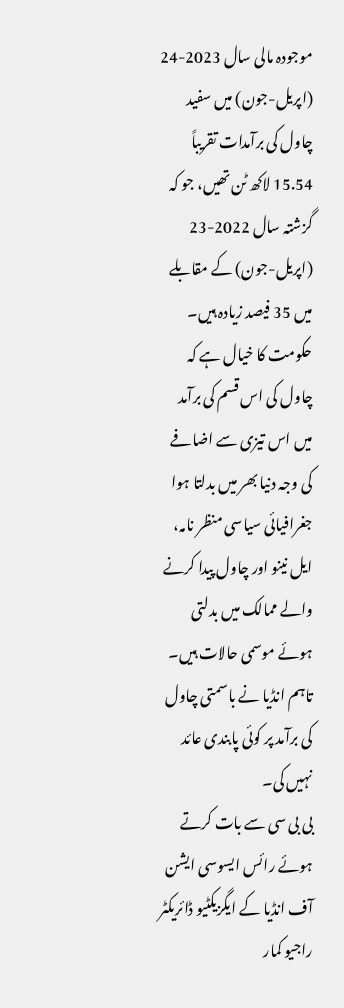موجودہ مالی سال 2023-24 (اپریل-جون) میں سفید چاول کی برآمدات تقریباً 15.54 لاکھ ٹن تھیں، جو کہ گزشتہ سال 2022-23 (اپریل-جون) کے مقابلے میں 35 فیصد زیادہ ہیں۔
حکومت کا خیال ہے کہ چاول کی اس قسم کی برآمد میں اس تیزی سے اضافے کی وجہ دنیا بھر میں بدلتا ہوا جغرافیائی سیاسی منظر نامہ، ایل نینو اور چاول پیدا کرنے والے ممالک میں بدلتی ہوئے موسمی حالات ہیں۔
تاہم انڈیا نے باسمتی چاول کی برآمد پر کوئی پابندی عائد نہیں کی۔
بی بی سی سے بات کرتے ہوئے رائس ایسوسی ایشن آف انڈیا کے ایگزیکٹیو ڈائریکٹر راجیو کمار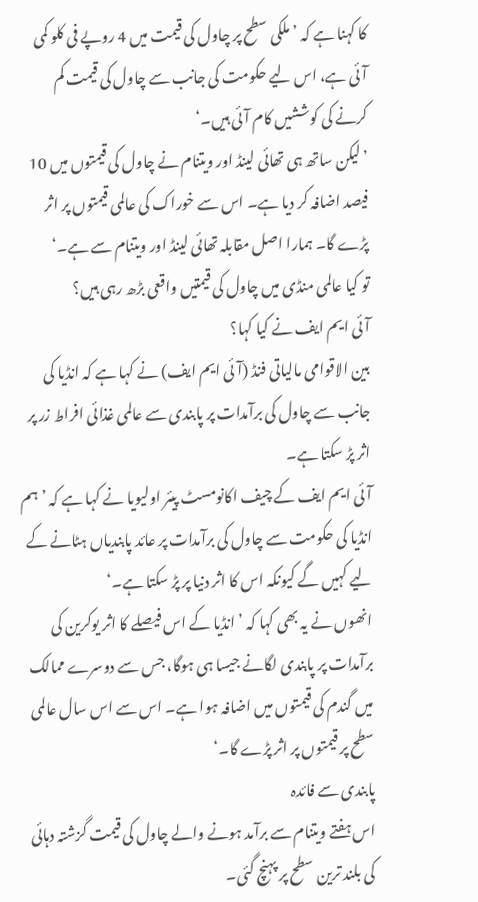کا کہنا ہے کہ ’ملکی سطح پر چاول کی قیمت میں 4 روپے فی کلو کمی آئی ہے، اس لیے حکومت کی جانب سے چاول کی قیمت کم کرنے کی کوششیں کام آئی ہیں۔‘
’لیکن ساتھ ہی تھائی لینڈ اور ویتنام نے چاول کی قیمتوں میں 10 فیصد اضافہ کر دیا ہے۔ اس سے خوراک کی عالمی قیمتوں پر اثر پڑے گا۔ ہمارا اصل مقابلہ تھائی لینڈ اور ویتنام سے ہے۔‘
تو کیا عالمی منڈی میں چاول کی قیمتیں واقعی بڑھ رہی ہیں؟
آئی ایم ایف نے کیا کہا؟
بین الاقوامی مالیاتی فنڈ (آئی ایم ایف) نے کہا ہے کہ انڈیا کی جانب سے چاول کی برآمدات پر پابندی سے عالمی غذائی افراط زر پر اثر پڑ سکتا ہے۔
آئی ایم ایف کے چیف اکانومسٹ پیئر اولیویا نے کہا ہے کہ ’ہم انڈیا کی حکومت سے چاول کی برآمدات پر عائد پابندیاں ہٹانے کے لیے کہیں گے کیونکہ اس کا اثر دنیا پر پڑ سکتا ہے۔‘
انھوں نے یہ بھی کہا کہ ’انڈیا کے اس فیصلے کا اثر یوکرین کی برآمدات پر پابندی لگانے جیسا ہی ہوگا، جس سے دوسرے ممالک میں گندم کی قیمتوں میں اضافہ ہوا ہے۔ اس سے اس سال عالمی سطح پر قیمتوں پر اثر پڑے گا۔‘
پابندی سے فائدہ
اس ہفتے ویتنام سے برآمد ہونے والے چاول کی قیمت گزشتہ دہائی کی بلند ترین سطح پر پہنچ گئی۔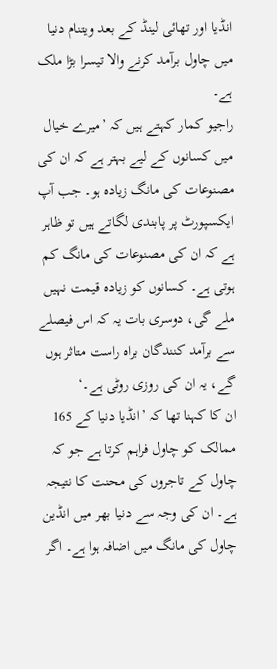انڈیا اور تھائی لینڈ کے بعد ویتنام دنیا میں چاول برآمد کرنے والا تیسرا بڑا ملک ہے۔
راجیو کمار کہتے ہیں کہ ’میرے خیال میں کسانوں کے لیے بہتر ہے کہ ان کی مصنوعات کی مانگ زیادہ ہو۔ جب آپ ایکسپورٹ پر پابندی لگاتے ہیں تو ظاہر ہے کہ ان کی مصنوعات کی مانگ کم ہوتی ہے۔ کسانوں کو زیادہ قیمت نہیں ملے گی، دوسری بات یہ کہ اس فیصلے سے برآمد کنندگان براہ راست متاثر ہوں گے، یہ ان کی روزی روٹی ہے۔‘
ان کا کہنا تھا کہ ’انڈیا دنیا کے 165 ممالک کو چاول فراہم کرتا ہے جو کہ چاول کے تاجروں کی محنت کا نتیجہ ہے۔ ان کی وجہ سے دنیا بھر میں انڈین چاول کی مانگ میں اضافہ ہوا ہے۔ اگر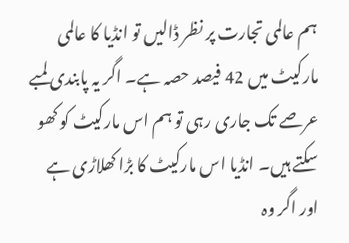ہم عالمی تجارت پر نظر ڈالیں تو انڈیا کا عالمی مارکیٹ میں 42 فیصد حصہ ہے۔ اگر یہ پابندی لمبے عرصے تک جاری رہی تو ہم اس مارکیٹ کو کھو سکتے ہیں۔ انڈیا اس مارکیٹ کا بڑا کھلاڑی ہے اور اگر وہ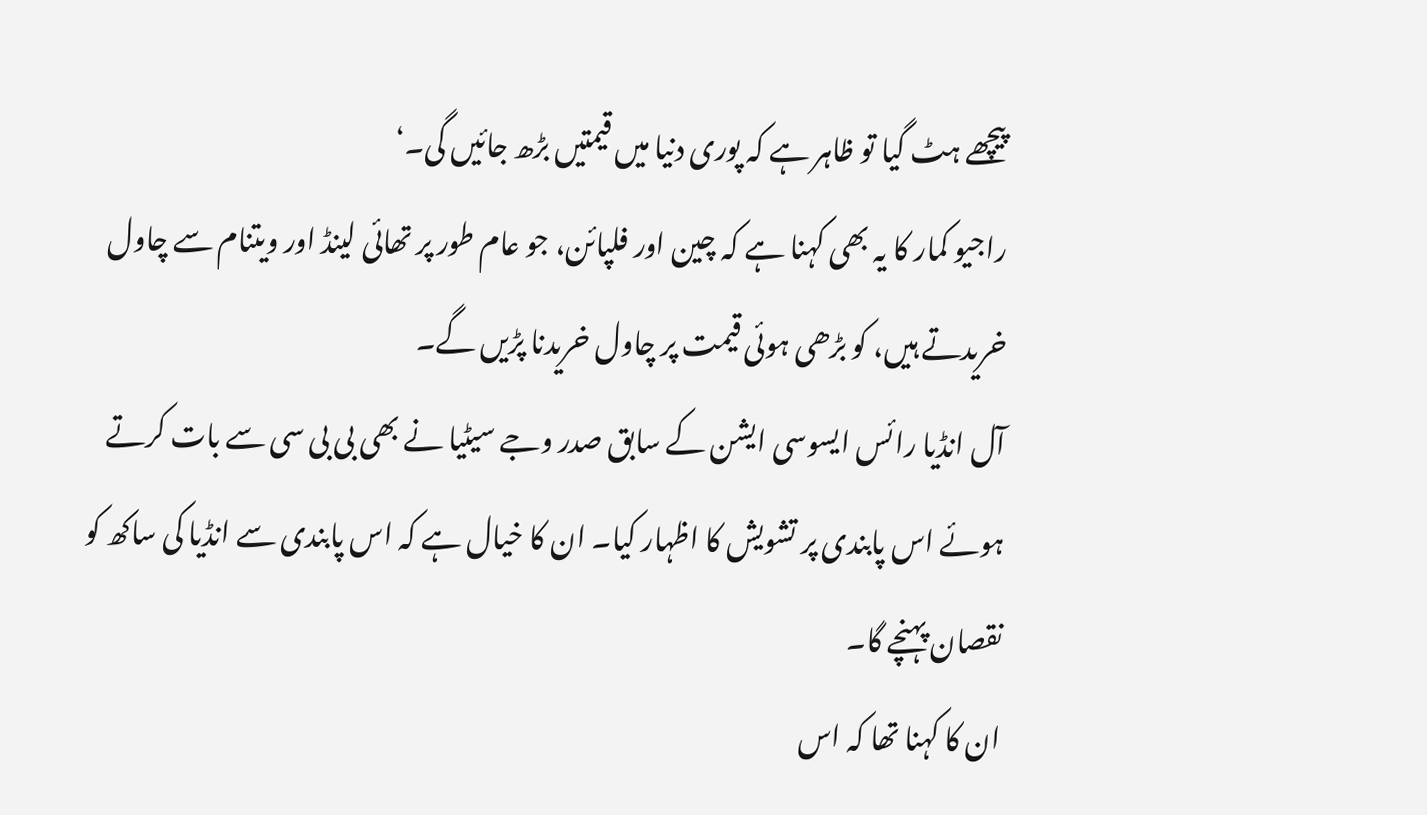پیچھے ہٹ گیا تو ظاہر ہے کہ پوری دنیا میں قیمتیں بڑھ جائیں گی۔‘
راجیو کمار کا یہ بھی کہنا ہے کہ چین اور فلپائن، جو عام طور پر تھائی لینڈ اور ویتنام سے چاول خریدتے ہیں، کو بڑھی ہوئی قیمت پر چاول خریدنا پڑیں گے۔
آل انڈیا رائس ایسوسی ایشن کے سابق صدر وجے سیٹیا نے بھی بی بی سی سے بات کرتے ہوئے اس پابندی پر تشویش کا اظہار کیا۔ ان کا خیال ہے کہ اس پابندی سے انڈیا کی ساکھ کو نقصان پہنچے گا۔
ان کا کہنا تھا کہ اس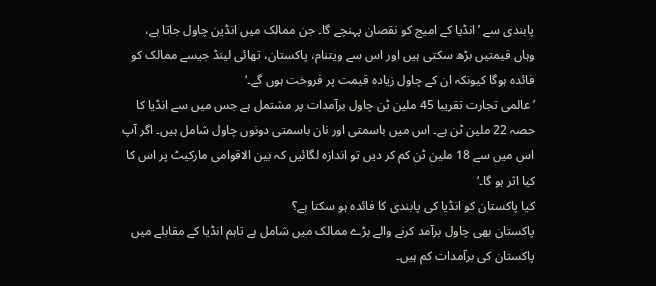پابندی سے ’انڈیا کے امیج کو نقصان پہنچے گا۔ جن ممالک میں انڈین چاول جاتا ہے، وہاں قیمتیں بڑھ سکتی ہیں اور اس سے ویتنام، پاکستان، تھائی لینڈ جیسے ممالک کو فائدہ ہوگا کیونکہ ان کے چاول زیادہ قیمت پر فروخت ہوں گے۔‘
’عالمی تجارت تقریبا 45 ملین ٹن چاول برآمدات پر مشتمل ہے جس میں سے انڈیا کا حصہ 22 ملین ٹن ہے۔ اس میں باسمتی اور نان باسمتی دونوں چاول شامل ہیں۔ اگر آپ اس میں سے 18 ملین ٹن کم کر دیں تو اندازہ لگائیں کہ بین الاقوامی مارکیٹ پر اس کا کیا اثر ہو گا۔‘
کیا پاکستان کو انڈیا کی پابندی کا فائدہ ہو سکتا ہے؟
پاکستان بھی چاول برآمد کرنے والے بڑے ممالک میں شامل ہے تاہم انڈیا کے مقابلے میں پاکستان کی برآمدات کم ہیں۔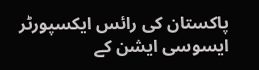پاکستان کی رائس ایکسپورٹر ایسوسی ایشن کے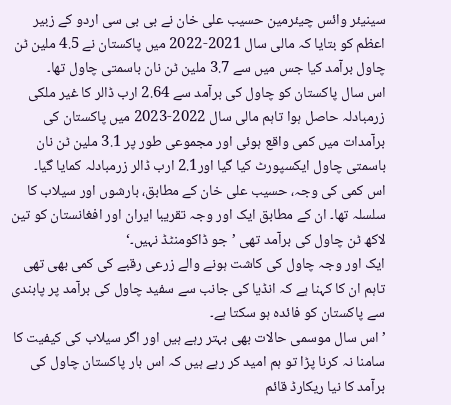سینیئر وائس چیئرمین حسیب علی خان نے بی بی سی اردو کے زبیر اعظم کو بتایا کہ مالی سال 2021-2022 میں پاکستان نے 4.5 ملین ٹن چاول برآمد کیا جس میں سے 3.7 ملین ٹن نان باسمتی چاول تھا۔
اس سال پاکستان کو چاول کی برآمد سے 2.64 ارب ڈالر کا غیر ملکی زرمبادلہ حاصل ہوا تاہم مالی سال 2022-2023 میں پاکستان کی برآمدات میں کمی واقع ہوئی اور مجموعی طور پر 3.1 ملین ٹن نان باسمتی چاول ایکسپورٹ کیا گیا اور2.1 ارب ڈالر زرمبادلہ کمایا گیا۔
اس کمی کی وجہ، حسیب علی خان کے مطابق، بارشوں اور سیلاب کا سلسلہ تھا۔ ان کے مطابق ایک اور وجہ تقریبا ایران اور افغانستان کو تین لاکھ ٹن چاول کی برآمد تھی ’جو ڈاکومنٹڈ نہیں۔‘
ایک اور وجہ چاول کی کاشت ہونے والے زرعی رقبے کی کمی بھی تھی تاہم ان کا کہنا ہے کہ انڈیا کی جانب سے سفید چاول کی برآمد پر پابندی سے پاکستان کو فائدہ ہو سکتا ہے۔
’اس سال موسمی حالات بھی بہتر رہے ہیں اور اگر سیلاب کی کیفیت کا سامنا نہ کرنا پڑا تو ہم امید کر رہے ہیں کہ اس بار پاکستان چاول کی برآمد کا نیا ریکارڈ قائم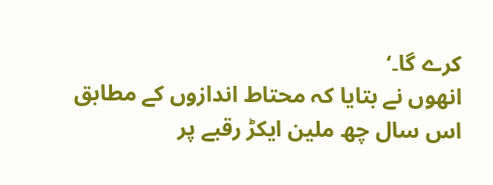کرے گا۔‘
انھوں نے بتایا کہ محتاط اندازوں کے مطابق اس سال چھ ملین ایکڑ رقبے پر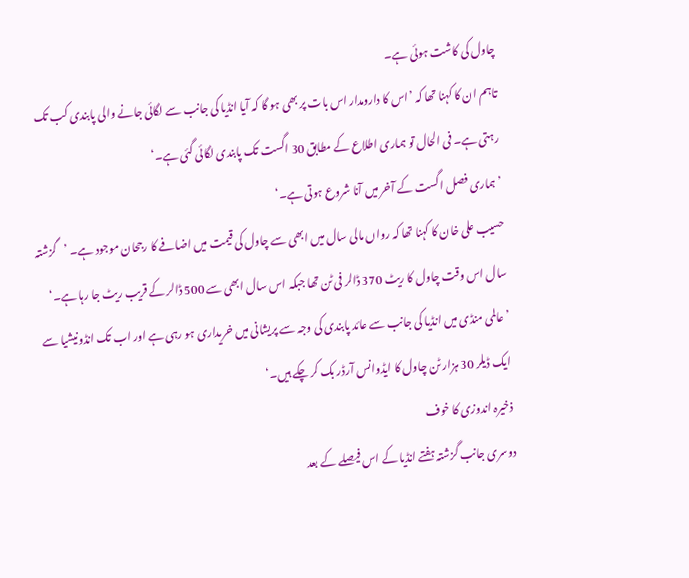چاول کی کاشت ہوئی ہے۔
تاہم ان کا کہنا تھا کہ ’اس کا دارومدار اس بات پر بھی ہو گا کہ آیا انڈیا کی جانب سے لگائی جانے والی پابندی کب تک رہتی ہے۔ فی الحال تو ہماری اطلاع کے مطابق 30 اگست تک پابندی لگائی گئی ہے۔‘
’ہماری فصل اگست کے آخر میں آنا شروع ہوتی ہے۔‘
حسیب علی خان کا کہنا تھا کہ رواں مالی سال میں ابھی سے چاول کی قیمت میں اضافے کا رجحان موجود ہے۔ ’گزشتہ سال اس وقت چاول کا ریٹ 370 ڈالر فی ٹن تھا جبکہ اس سال ابھی سے 500 ڈالر کے قریب ریٹ جا رہا ہے۔‘
’عالمی منڈی میں انڈیا کی جانب سے عائد پابندی کی وجہ سے پریشانی میں خریداری ہو رہی ہے اور اب تک انڈونیشیا سے ایک ڈیلر 30 ہزار ٹن چاول کا ایڈوانس آرڈر بک کر چکے ہیں۔‘
ذخیرہ اندوزی کا خوف
دوسری جانب گزشتہ ہفتے انڈیا کے اس فیصلے کے بعد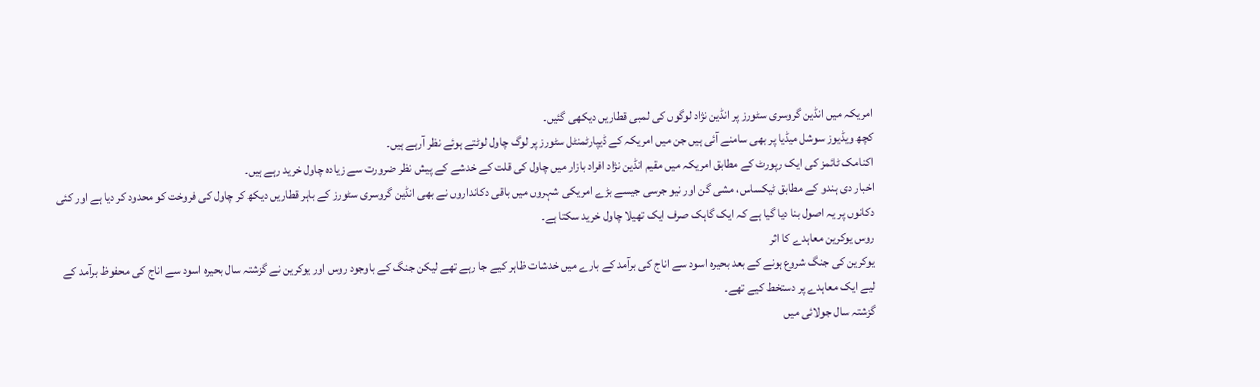امریکہ میں انڈین گروسری سٹورز پر انڈین نژاد لوگوں کی لمبی قطاریں دیکھی گئیں۔
کچھ ویڈیوز سوشل میڈیا پر بھی سامنے آئی ہیں جن میں امریکہ کے ڈیپارٹمنٹل سٹورز پر لوگ چاول لوٹتے ہوئے نظر آرہے ہیں۔
اکنامک ٹائمز کی ایک رپورٹ کے مطابق امریکہ میں مقیم انڈین نژاد افراد بازار میں چاول کی قلت کے خدشے کے پیش نظر ضرورت سے زیادہ چاول خرید رہے ہیں۔
اخبار دی ہندو کے مطابق ٹیکساس، مشی گن اور نیو جرسی جیسے بڑے امریکی شہروں میں باقی دکانداروں نے بھی انڈین گروسری سٹورز کے باہر قطاریں دیکھ کر چاول کی فروخت کو محدود کر دیا ہے اور کئی دکانوں پر یہ اصول بنا دیا گیا ہے کہ ایک گاہک صرف ایک تھیلا چاول خرید سکتا ہے۔
روس یوکرین معاہدے کا اثر
یوکرین کی جنگ شروع ہونے کے بعد بحیرہ اسود سے اناج کی برآمد کے بارے میں خدشات ظاہر کیے جا رہے تھے لیکن جنگ کے باوجود روس اور یوکرین نے گزشتہ سال بحیرہ اسود سے اناج کی محفوظ برآمد کے لیے ایک معاہدے پر دستخط کیے تھے۔
گزشتہ سال جولائی میں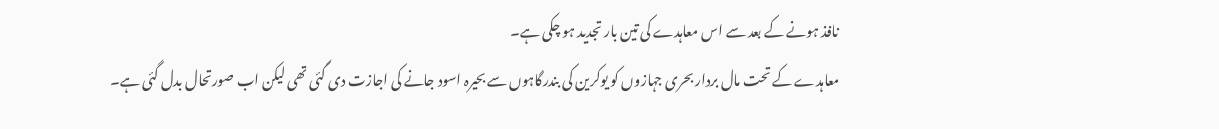نافذ ہونے کے بعد سے اس معاہدے کی تین بار تجدید ہو چکی ہے۔
معاہدے کے تحت مال بردار بحری جہازوں کو یوکرین کی بندرگاہوں سے بحیرہ اسود جانے کی اجازت دی گئی تھی لیکن اب صورتحال بدل گئی ہے۔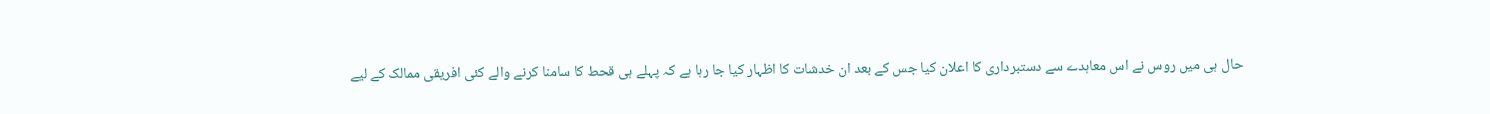حال ہی میں روس نے اس معاہدے سے دستبرداری کا اعلان کیا جس کے بعد ان خدشات کا اظہار کیا جا رہا ہے کہ پہلے ہی قحط کا سامنا کرنے والے کئی افریقی ممالک کے لیے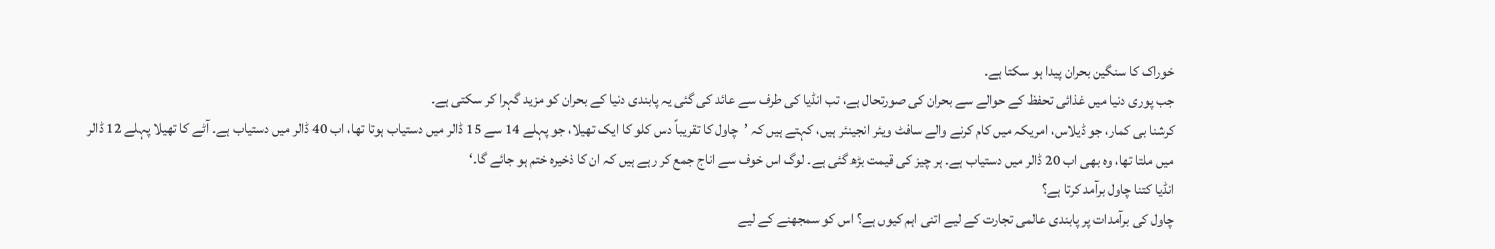خوراک کا سنگین بحران پیدا ہو سکتا ہے۔
جب پوری دنیا میں غذائی تحفظ کے حوالے سے بحران کی صورتحال ہے، تب انڈیا کی طرف سے عائد کی گئی یہ پابندی دنیا کے بحران کو مزید گہرا کر سکتی ہے۔
کرشنا بی کمار، جو ڈیلاس، امریکہ میں کام کرنے والے سافٹ ویئر انجینئر ہیں، کہتے ہیں کہ ’چاول کا تقریباً دس کلو کا ایک تھیلا، جو پہلے 14 سے 15 ڈالر میں دستیاب ہوتا تھا، اب 40 ڈالر میں دستیاب ہے۔ آٹے کا تھیلا پہلے 12 ڈالر میں ملتا تھا، وہ بھی اب 20 ڈالر میں دستیاب ہے۔ ہر چیز کی قیمت بڑھ گئی ہے۔ لوگ اس خوف سے اناج جمع کر رہے ہیں کہ ان کا ذخیرہ ختم ہو جائے گا۔‘
انڈیا کتنا چاول برآمد کرتا ہے؟
چاول کی برآمدات پر پابندی عالمی تجارت کے لیے اتنی اہم کیوں ہے؟ اس کو سمجھنے کے لیے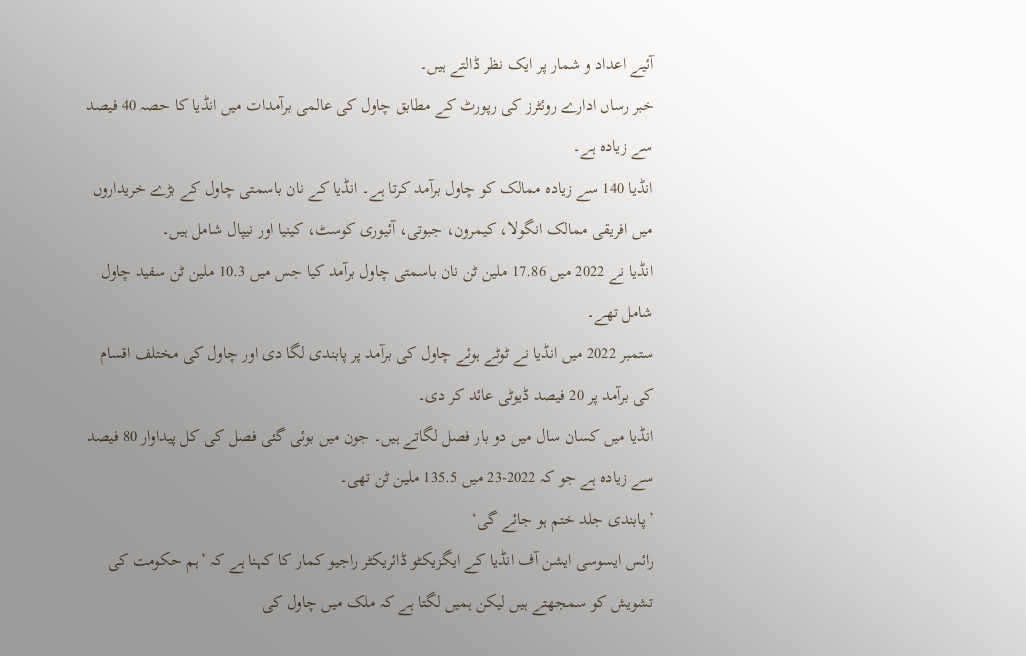آئیے اعداد و شمار پر ایک نظر ڈالتے ہیں۔
خبر رساں ادارے روئٹرز کی رپورٹ کے مطابق چاول کی عالمی برآمدات میں انڈیا کا حصہ 40 فیصد سے زیادہ ہے۔
انڈیا 140 سے زیادہ ممالک کو چاول برآمد کرتا ہے۔ انڈیا کے نان باسمتی چاول کے بڑے خریداروں میں افریقی ممالک انگولا، کیمرون، جبوتی، آئیوری کوسٹ، کینیا اور نیپال شامل ہیں۔
انڈیا نے 2022 میں 17.86 ملین ٹن نان باسمتی چاول برآمد کیا جس میں 10.3 ملین ٹن سفید چاول شامل تھے۔
ستمبر 2022 میں انڈیا نے ٹوٹے ہوئے چاول کی برآمد پر پابندی لگا دی اور چاول کی مختلف اقسام کی برآمد پر 20 فیصد ڈیوٹی عائد کر دی۔
انڈیا میں کسان سال میں دو بار فصل لگاتے ہیں۔ جون میں بوئی گئی فصل کی کل پیداوار 80 فیصد سے زیادہ ہے جو کہ 2022-23 میں 135.5 ملین ٹن تھی۔
’پابندی جلد ختم ہو جائے گی‘
رائس ایسوسی ایشن آف انڈیا کے ایگزیکٹو ڈائریکٹر راجیو کمار کا کہنا ہے کہ ’ہم حکومت کی تشویش کو سمجھتے ہیں لیکن ہمیں لگتا ہے کہ ملک میں چاول کی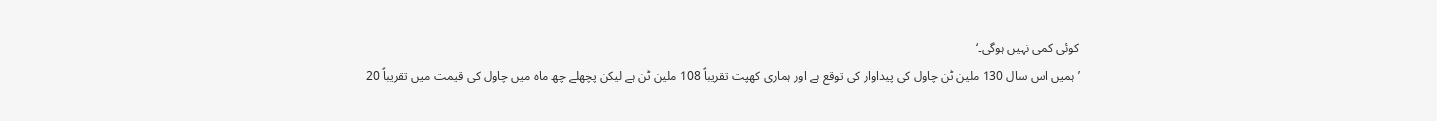کوئی کمی نہیں ہوگی۔‘
’ہمیں اس سال 130 ملین ٹن چاول کی پیداوار کی توقع ہے اور ہماری کھپت تقریباً 108 ملین ٹن ہے لیکن پچھلے چھ ماہ میں چاول کی قیمت میں تقریباً 20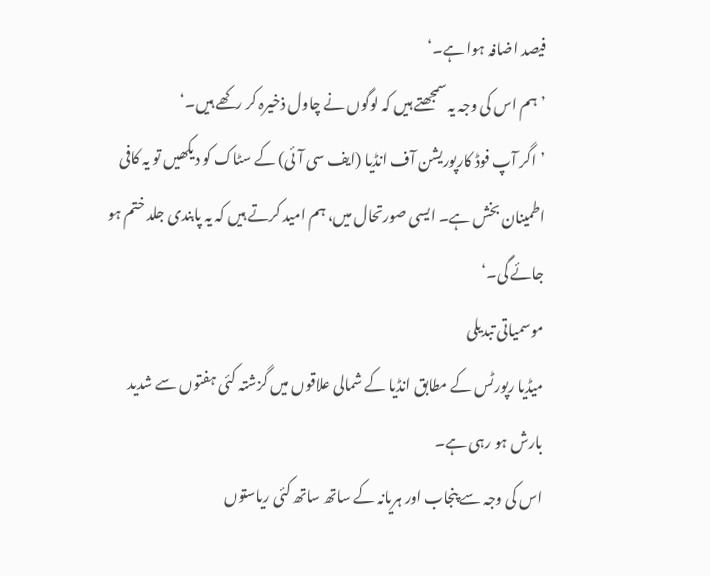فیصد اضافہ ہوا ہے۔‘
’ہم اس کی وجہ یہ سمجھتے ہیں کہ لوگوں نے چاول ذخیرہ کر رکھے ہیں۔‘
’اگر آپ فوڈ کارپوریشن آف انڈیا (ایف سی آئی) کے سٹاک کو دیکھیں تو یہ کافی اطمینان بخش ہے۔ ایسی صورتحال میں، ہم امید کرتے ہیں کہ یہ پابندی جلد ختم ہو جائے گی۔‘
موسمیاتی تبدیلی
میڈیا رپورٹس کے مطابق انڈیا کے شمالی علاقوں میں گزشتہ کئی ہفتوں سے شدید بارش ہو رہی ہے۔
اس کی وجہ سے پنجاب اور ہریانہ کے ساتھ ساتھ کئی ریاستوں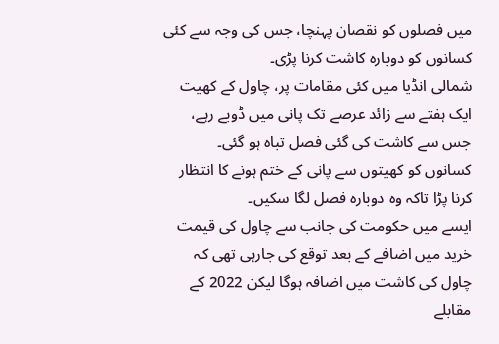میں فصلوں کو نقصان پہنچا، جس کی وجہ سے کئی کسانوں کو دوبارہ کاشت کرنا پڑی۔
شمالی انڈیا میں کئی مقامات پر، چاول کے کھیت ایک ہفتے سے زائد عرصے تک پانی میں ڈوبے رہے، جس سے کاشت کی گئی فصل تباہ ہو گئی۔
کسانوں کو کھیتوں سے پانی کے ختم ہونے کا انتظار کرنا پڑا تاکہ وہ دوبارہ فصل لگا سکیں۔
ایسے میں حکومت کی جانب سے چاول کی قیمت خرید میں اضافے کے بعد توقع کی جارہی تھی کہ چاول کی کاشت میں اضافہ ہوگا لیکن 2022 کے مقابلے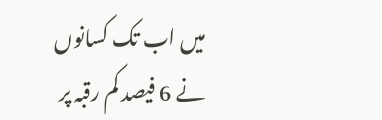میں اب تک کسانوں نے 6 فیصد کم رقبہ پر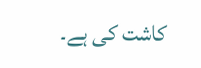کاشت کی ہے۔